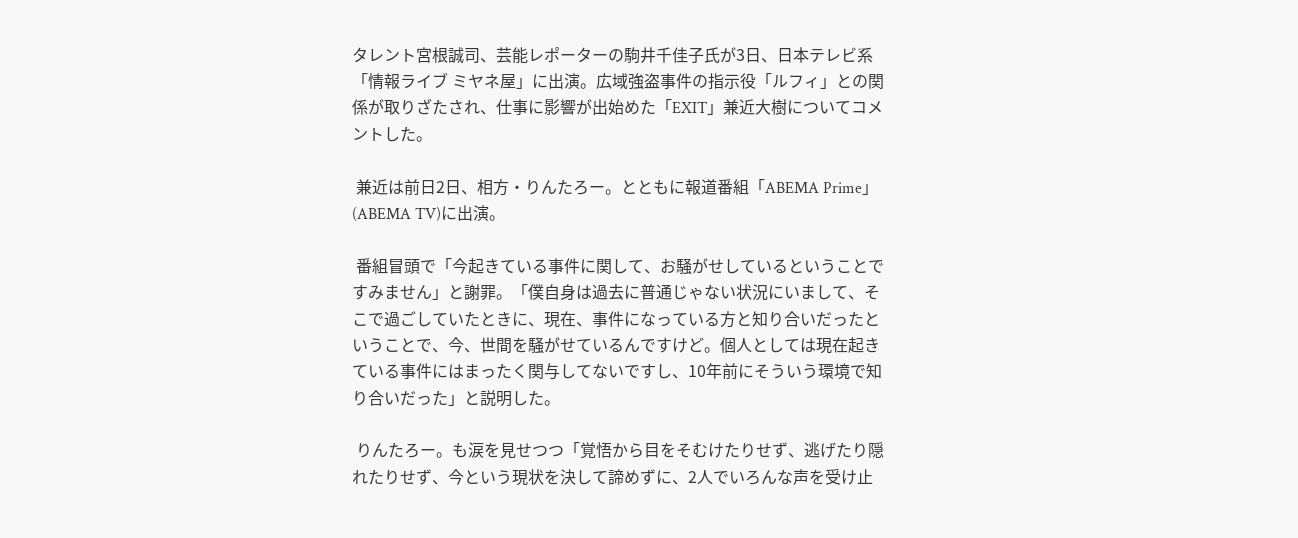タレント宮根誠司、芸能レポーターの駒井千佳子氏が3日、日本テレビ系「情報ライブ ミヤネ屋」に出演。広域強盗事件の指示役「ルフィ」との関係が取りざたされ、仕事に影響が出始めた「EXIT」兼近大樹についてコメントした。

 兼近は前日2日、相方・りんたろー。とともに報道番組「ABEMA Prime」(ABEMA TV)に出演。

 番組冒頭で「今起きている事件に関して、お騒がせしているということですみません」と謝罪。「僕自身は過去に普通じゃない状況にいまして、そこで過ごしていたときに、現在、事件になっている方と知り合いだったということで、今、世間を騒がせているんですけど。個人としては現在起きている事件にはまったく関与してないですし、10年前にそういう環境で知り合いだった」と説明した。

 りんたろー。も涙を見せつつ「覚悟から目をそむけたりせず、逃げたり隠れたりせず、今という現状を決して諦めずに、2人でいろんな声を受け止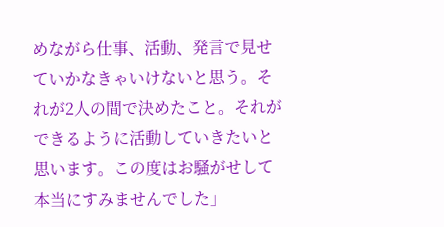めながら仕事、活動、発言で見せていかなきゃいけないと思う。それが2人の間で決めたこと。それができるように活動していきたいと思います。この度はお騒がせして本当にすみませんでした」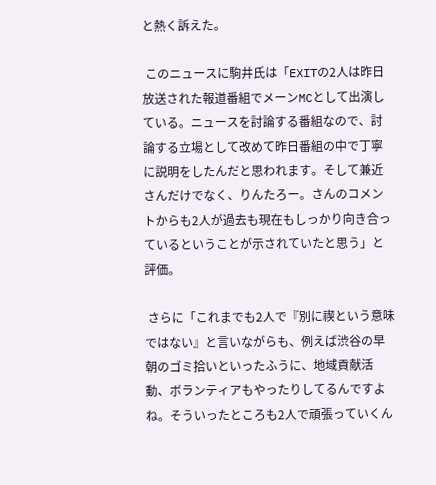と熱く訴えた。

 このニュースに駒井氏は「EXITの2人は昨日放送された報道番組でメーンMCとして出演している。ニュースを討論する番組なので、討論する立場として改めて昨日番組の中で丁寧に説明をしたんだと思われます。そして兼近さんだけでなく、りんたろー。さんのコメントからも2人が過去も現在もしっかり向き合っているということが示されていたと思う」と評価。

 さらに「これまでも2人で『別に禊という意味ではない』と言いながらも、例えば渋谷の早朝のゴミ拾いといったふうに、地域貢献活動、ボランティアもやったりしてるんですよね。そういったところも2人で頑張っていくん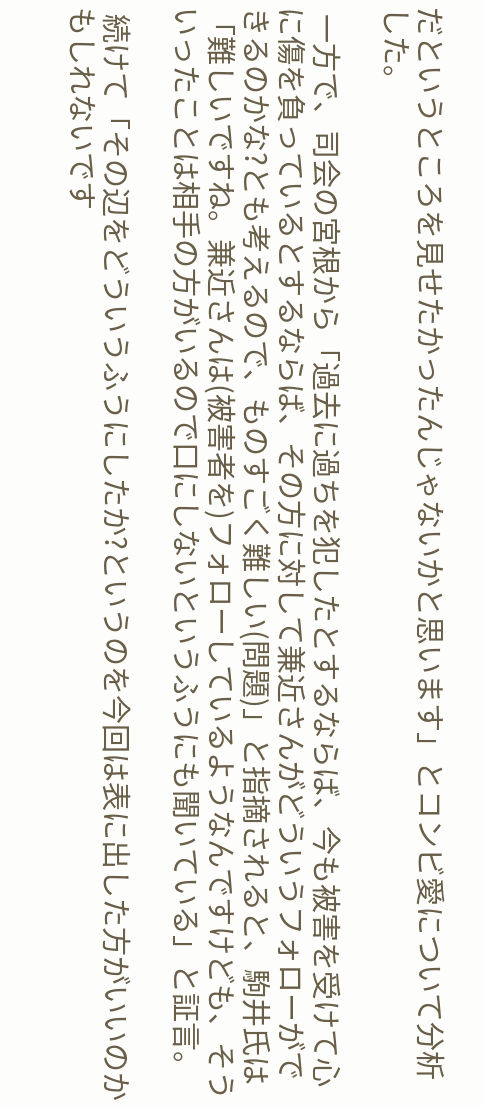だというところを見せたかったんじゃないかと思います」とコンビ愛について分析した。

 一方で、司会の宮根から「過去に過ちを犯したとするならば、今も被害を受けて心に傷を負っているとするならば、その方に対して兼近さんがどういうフォローができるのかな?とも考えるので、ものすごく難しい(問題)」と指摘されると、駒井氏は「難しいですね。兼近さんは(被害者を)フォローしているようなんですけども、そういったことは相手の方がいるので口にしないというふうにも聞いている」と証言。

 続けて「その辺をどういうふうにしたか?というのを今回は表に出した方がいいのかもしれないです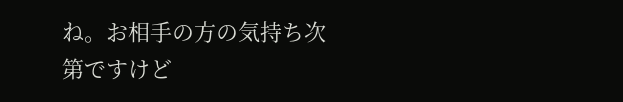ね。お相手の方の気持ち次第ですけど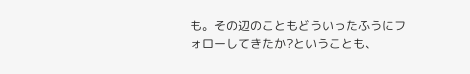も。その辺のこともどういったふうにフォローしてきたか?ということも、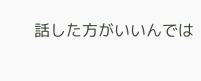話した方がいいんでは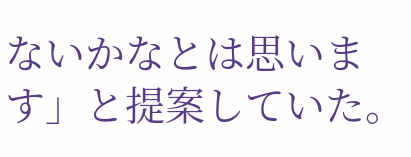ないかなとは思います」と提案していた。